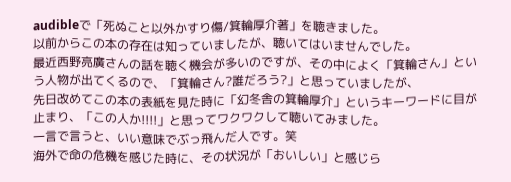audibleで「死ぬこと以外かすり傷/箕輪厚介著」を聴きました。
以前からこの本の存在は知っていましたが、聴いてはいませんでした。
最近西野亮廣さんの話を聴く機会が多いのですが、その中によく「箕輪さん」という人物が出てくるので、「箕輪さん?誰だろう?」と思っていましたが、
先日改めてこの本の表紙を見た時に「幻冬舎の箕輪厚介」というキーワードに目が止まり、「この人か!!!!」と思ってワクワクして聴いてみました。
一言で言うと、いい意味でぶっ飛んだ人です。笑
海外で命の危機を感じた時に、その状況が「おいしい」と感じら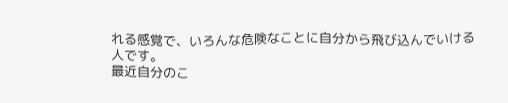れる感覚で、いろんな危険なことに自分から飛び込んでいける人です。
最近自分のこ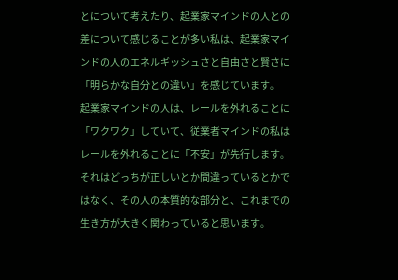とについて考えたり、起業家マインドの人との差について感じることが多い私は、起業家マインドの人のエネルギッシュさと自由さと賢さに「明らかな自分との違い」を感じています。
起業家マインドの人は、レールを外れることに「ワクワク」していて、従業者マインドの私はレールを外れることに「不安」が先行します。
それはどっちが正しいとか間違っているとかではなく、その人の本質的な部分と、これまでの生き方が大きく関わっていると思います。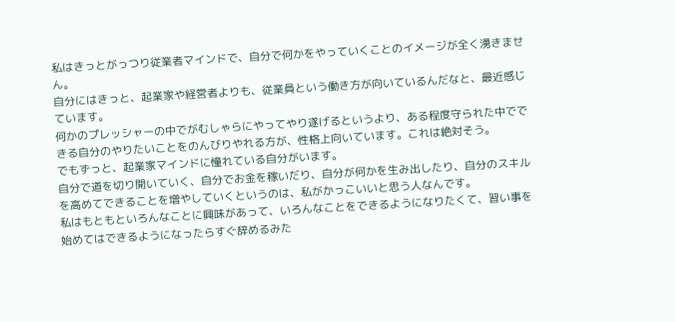私はきっとがっつり従業者マインドで、自分で何かをやっていくことのイメージが全く湧きません。
自分にはきっと、起業家や経営者よりも、従業員という働き方が向いているんだなと、最近感じています。
何かのプレッシャーの中でがむしゃらにやってやり遂げるというより、ある程度守られた中でできる自分のやりたいことをのんびりやれる方が、性格上向いています。これは絶対そう。
でもずっと、起業家マインドに憧れている自分がいます。
自分で道を切り開いていく、自分でお金を稼いだり、自分が何かを生み出したり、自分のスキルを高めてできることを増やしていくというのは、私がかっこいいと思う人なんです。
私はもともといろんなことに興味があって、いろんなことをできるようになりたくて、習い事を始めてはできるようになったらすぐ辞めるみた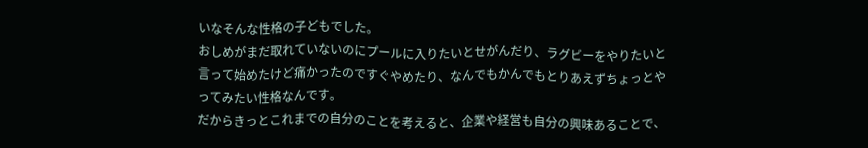いなそんな性格の子どもでした。
おしめがまだ取れていないのにプールに入りたいとせがんだり、ラグビーをやりたいと言って始めたけど痛かったのですぐやめたり、なんでもかんでもとりあえずちょっとやってみたい性格なんです。
だからきっとこれまでの自分のことを考えると、企業や経営も自分の興味あることで、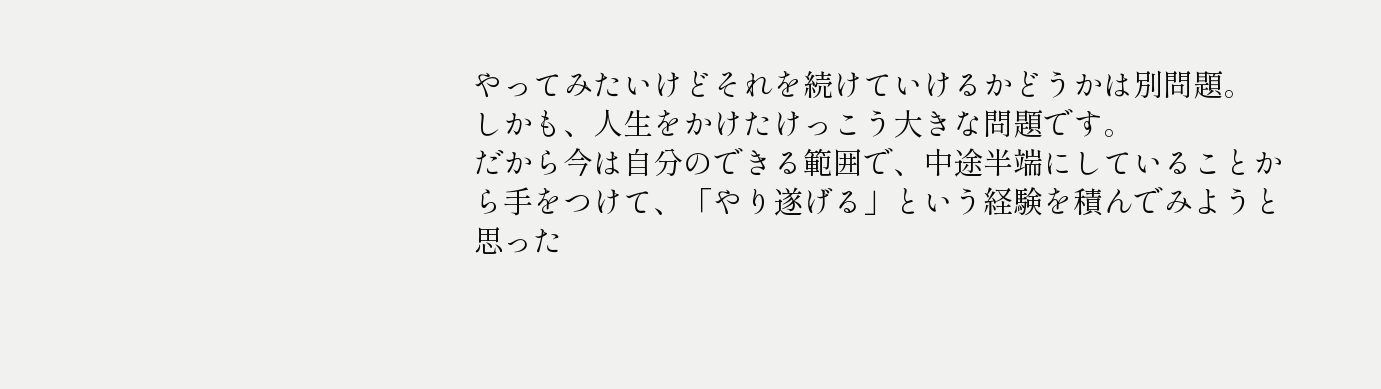やってみたいけどそれを続けていけるかどうかは別問題。
しかも、人生をかけたけっこう大きな問題です。
だから今は自分のできる範囲で、中途半端にしていることから手をつけて、「やり遂げる」という経験を積んでみようと思った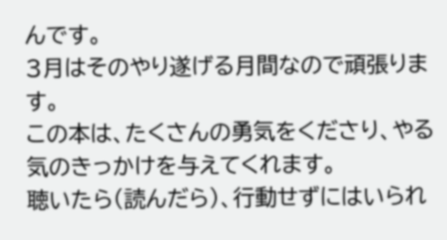んです。
3月はそのやり遂げる月間なので頑張ります。
この本は、たくさんの勇気をくださり、やる気のきっかけを与えてくれます。
聴いたら(読んだら)、行動せずにはいられ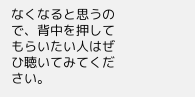なくなると思うので、背中を押してもらいたい人はぜひ聴いてみてください。